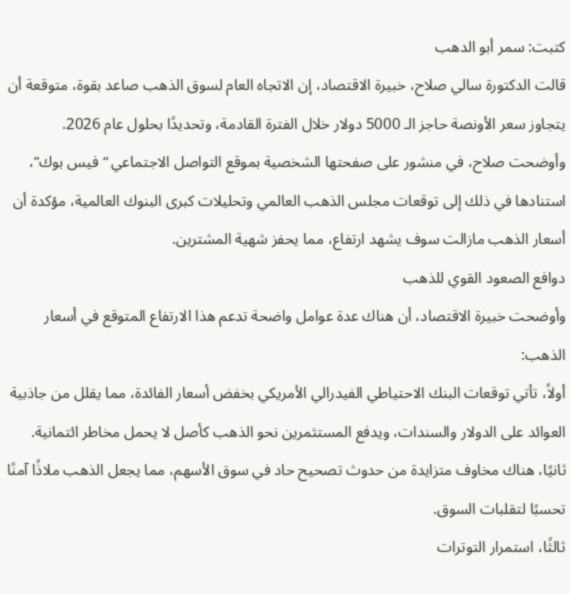كتبت: سمر أبو الدهب
قالت الدكتورة سالي صلاح، خبيرة الاقتصاد، إن الاتجاه العام لسوق الذهب صاعد بقوة، متوقعة أن يتجاوز سعر الأونصة حاجز الـ 5000 دولار خلال الفترة القادمة، وتحديدًا بحلول عام 2026.
وأوضحت صلاح، في منشور على صفحتها الشخصية بموقع التواصل الاجتماعي “فيس بوك”، استنادها في ذلك إلى توقعات مجلس الذهب العالمي وتحليلات كبرى البنوك العالمية، مؤكدة أن أسعار الذهب مازالت سوف يشهد ارتفاع، مما يحفز شهية المشترين.
دوافع الصعود القوي للذهب
وأوضحت خبيرة الاقتصاد، أن هناك عدة عوامل واضحة تدعم هذا الارتفاع المتوقع في أسعار الذهب:
أولاً، تأتي توقعات البنك الاحتياطي الفيدرالي الأمريكي بخفض أسعار الفائدة، مما يقلل من جاذبية العوائد على الدولار والسندات، ويدفع المستثمرين نحو الذهب كأصل لا يحمل مخاطر ائتمانية.
ثانيًا، هناك مخاوف متزايدة من حدوث تصحيح حاد في سوق الأسهم، مما يجعل الذهب ملاذًا آمنًا تحسبًا لتقلبات السوق.
ثالثًا، استمرار التوترات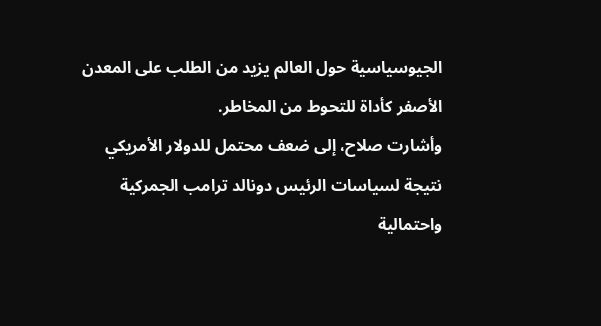الجيوسياسية حول العالم يزيد من الطلب على المعدن الأصفر كأداة للتحوط من المخاطر.
وأشارت صلاح، إلى ضعف محتمل للدولار الأمريكي نتيجة لسياسات الرئيس دونالد ترامب الجمركية واحتمالية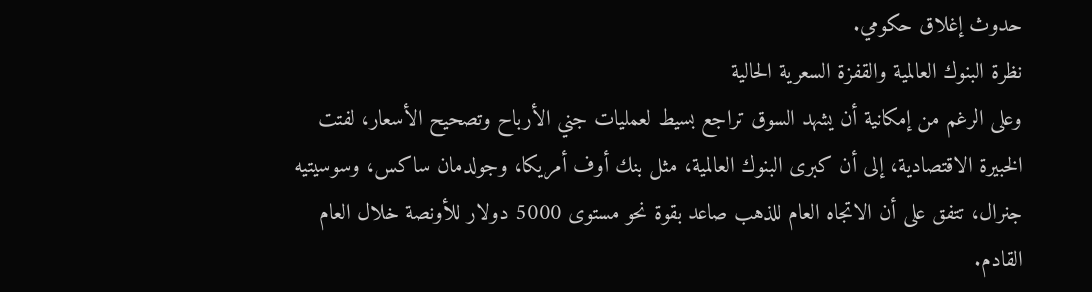حدوث إغلاق حكومي.
نظرة البنوك العالمية والقفزة السعرية الحالية
وعلى الرغم من إمكانية أن يشهد السوق تراجع بسيط لعمليات جني الأرباح وتصحيح الأسعار، لفتت الخبيرة الاقتصادية، إلى أن كبرى البنوك العالمية، مثل بنك أوف أمريكا، وجولدمان ساكس، وسوسيتيه جنرال، تتفق على أن الاتجاه العام للذهب صاعد بقوة نحو مستوى 5000 دولار للأونصة خلال العام القادم.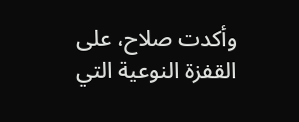وأكدت صلاح، على القفزة النوعية التي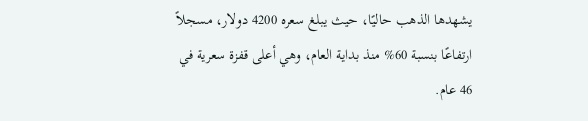يشهدها الذهب حاليًا، حيث يبلغ سعره 4200 دولار، مسجلاً ارتفاعًا بنسبة 60% منذ بداية العام، وهي أعلى قفزة سعرية في 46 عام.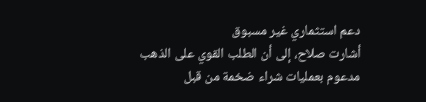دعم استثماري غير مسبوق
أشارت صلاح، إلى أن الطلب القوي على الذهب مدعوم بعمليات شراء ضخمة من قبل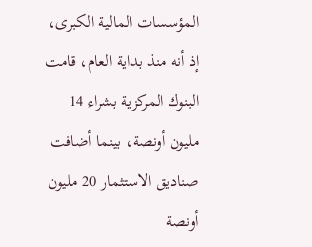المؤسسات المالية الكبرى، إذ أنه منذ بداية العام، قامت البنوك المركزية بشراء 14 مليون أونصة، بينما أضافت صناديق الاستثمار 20 مليون أونصة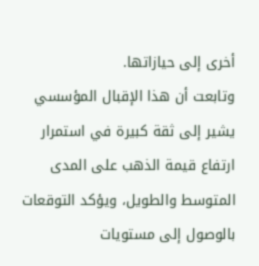أخرى إلى حيازاتها.
وتابعت أن هذا الإقبال المؤسسي يشير إلى ثقة كبيرة في استمرار ارتفاع قيمة الذهب على المدى المتوسط والطويل، ويؤكد التوقعات بالوصول إلى مستويات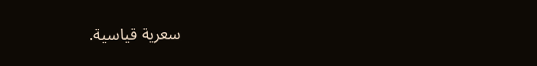سعرية قياسية.